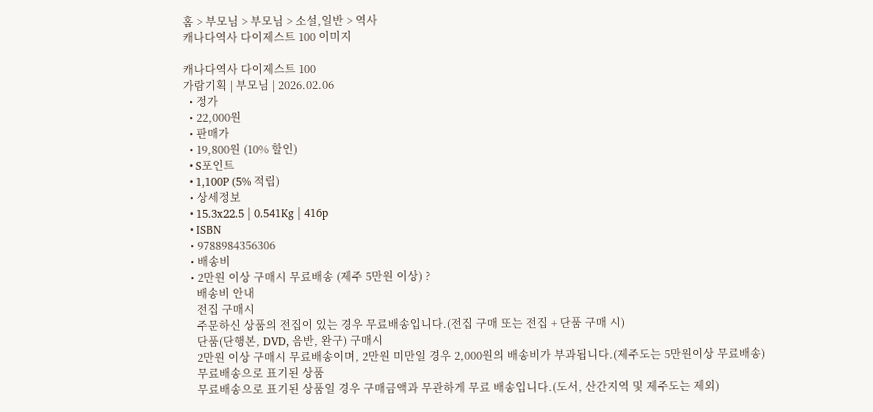홈 > 부모님 > 부모님 > 소설,일반 > 역사
캐나다역사 다이제스트 100 이미지

캐나다역사 다이제스트 100
가람기획 | 부모님 | 2026.02.06
  • 정가
  • 22,000원
  • 판매가
  • 19,800원 (10% 할인)
  • S포인트
  • 1,100P (5% 적립)
  • 상세정보
  • 15.3x22.5 | 0.541Kg | 416p
  • ISBN
  • 9788984356306
  • 배송비
  • 2만원 이상 구매시 무료배송 (제주 5만원 이상) ?
    배송비 안내
    전집 구매시
    주문하신 상품의 전집이 있는 경우 무료배송입니다.(전집 구매 또는 전집 + 단품 구매 시)
    단품(단행본, DVD, 음반, 완구) 구매시
    2만원 이상 구매시 무료배송이며, 2만원 미만일 경우 2,000원의 배송비가 부과됩니다.(제주도는 5만원이상 무료배송)
    무료배송으로 표기된 상품
    무료배송으로 표기된 상품일 경우 구매금액과 무관하게 무료 배송입니다.(도서, 산간지역 및 제주도는 제외)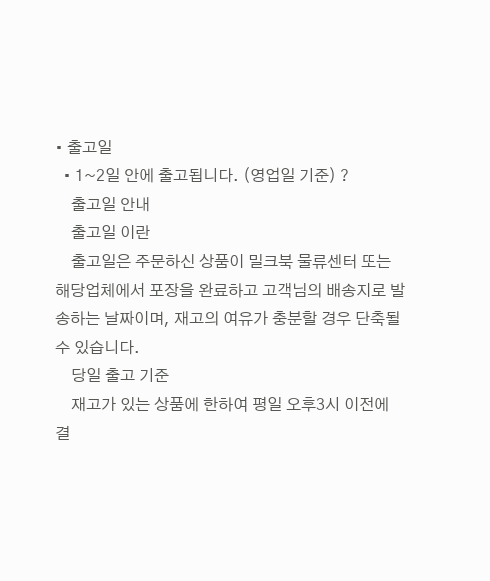• 출고일
  • 1~2일 안에 출고됩니다. (영업일 기준) ?
    출고일 안내
    출고일 이란
    출고일은 주문하신 상품이 밀크북 물류센터 또는 해당업체에서 포장을 완료하고 고객님의 배송지로 발송하는 날짜이며, 재고의 여유가 충분할 경우 단축될 수 있습니다.
    당일 출고 기준
    재고가 있는 상품에 한하여 평일 오후3시 이전에 결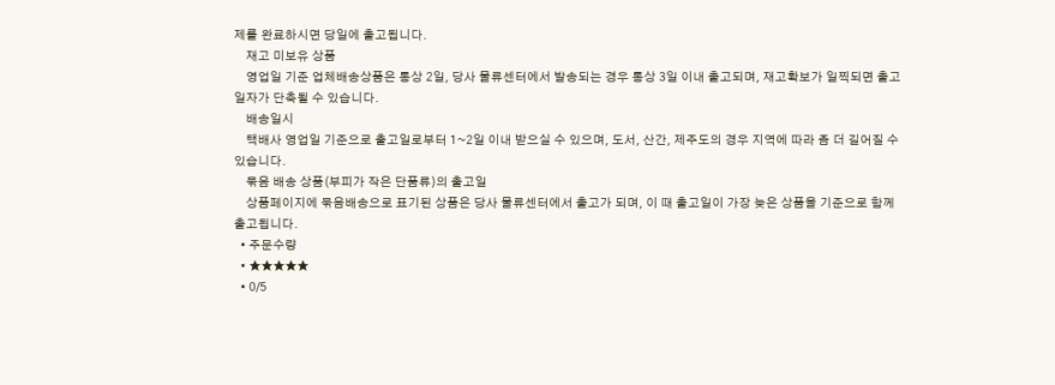제를 완료하시면 당일에 출고됩니다.
    재고 미보유 상품
    영업일 기준 업체배송상품은 통상 2일, 당사 물류센터에서 발송되는 경우 통상 3일 이내 출고되며, 재고확보가 일찍되면 출고일자가 단축될 수 있습니다.
    배송일시
    택배사 영업일 기준으로 출고일로부터 1~2일 이내 받으실 수 있으며, 도서, 산간, 제주도의 경우 지역에 따라 좀 더 길어질 수 있습니다.
    묶음 배송 상품(부피가 작은 단품류)의 출고일
    상품페이지에 묶음배송으로 표기된 상품은 당사 물류센터에서 출고가 되며, 이 때 출고일이 가장 늦은 상품을 기준으로 함께 출고됩니다.
  • 주문수량
  • ★★★★★
  • 0/5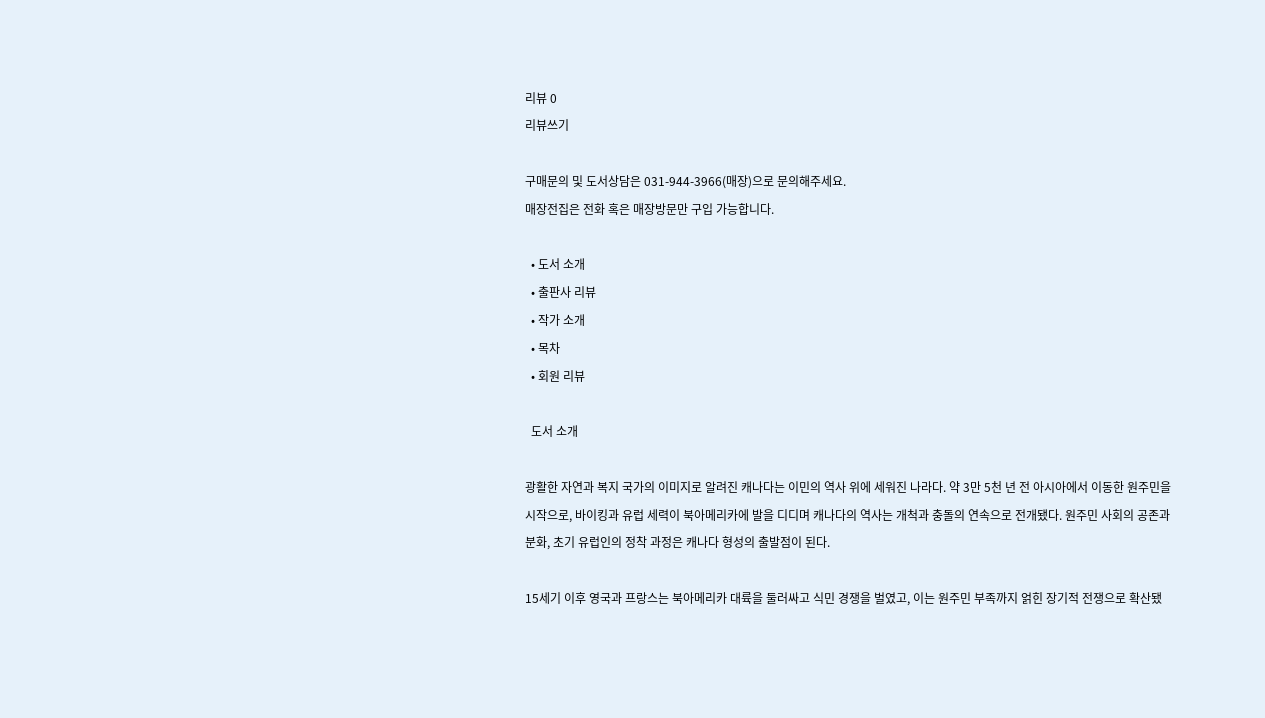리뷰 0
리뷰쓰기

구매문의 및 도서상담은 031-944-3966(매장)으로 문의해주세요.
매장전집은 전화 혹은 매장방문만 구입 가능합니다.

  • 도서 소개
  • 출판사 리뷰
  • 작가 소개
  • 목차
  • 회원 리뷰

  도서 소개

광활한 자연과 복지 국가의 이미지로 알려진 캐나다는 이민의 역사 위에 세워진 나라다. 약 3만 5천 년 전 아시아에서 이동한 원주민을 시작으로, 바이킹과 유럽 세력이 북아메리카에 발을 디디며 캐나다의 역사는 개척과 충돌의 연속으로 전개됐다. 원주민 사회의 공존과 분화, 초기 유럽인의 정착 과정은 캐나다 형성의 출발점이 된다.

15세기 이후 영국과 프랑스는 북아메리카 대륙을 둘러싸고 식민 경쟁을 벌였고, 이는 원주민 부족까지 얽힌 장기적 전쟁으로 확산됐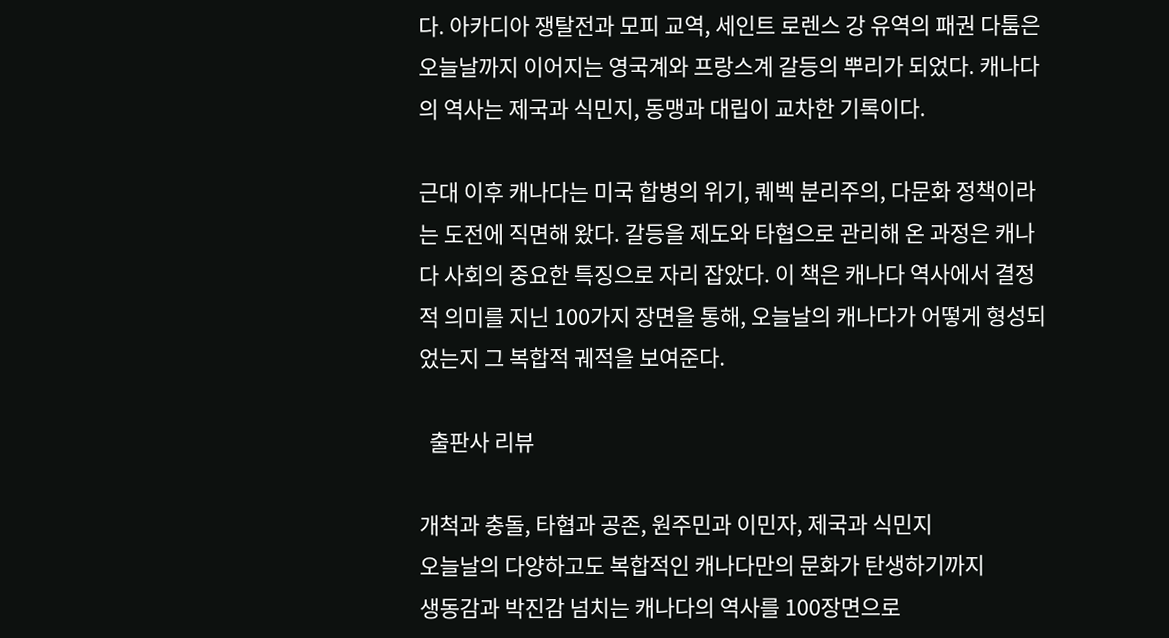다. 아카디아 쟁탈전과 모피 교역, 세인트 로렌스 강 유역의 패권 다툼은 오늘날까지 이어지는 영국계와 프랑스계 갈등의 뿌리가 되었다. 캐나다의 역사는 제국과 식민지, 동맹과 대립이 교차한 기록이다.

근대 이후 캐나다는 미국 합병의 위기, 퀘벡 분리주의, 다문화 정책이라는 도전에 직면해 왔다. 갈등을 제도와 타협으로 관리해 온 과정은 캐나다 사회의 중요한 특징으로 자리 잡았다. 이 책은 캐나다 역사에서 결정적 의미를 지닌 100가지 장면을 통해, 오늘날의 캐나다가 어떻게 형성되었는지 그 복합적 궤적을 보여준다.

  출판사 리뷰

개척과 충돌, 타협과 공존, 원주민과 이민자, 제국과 식민지
오늘날의 다양하고도 복합적인 캐나다만의 문화가 탄생하기까지
생동감과 박진감 넘치는 캐나다의 역사를 100장면으로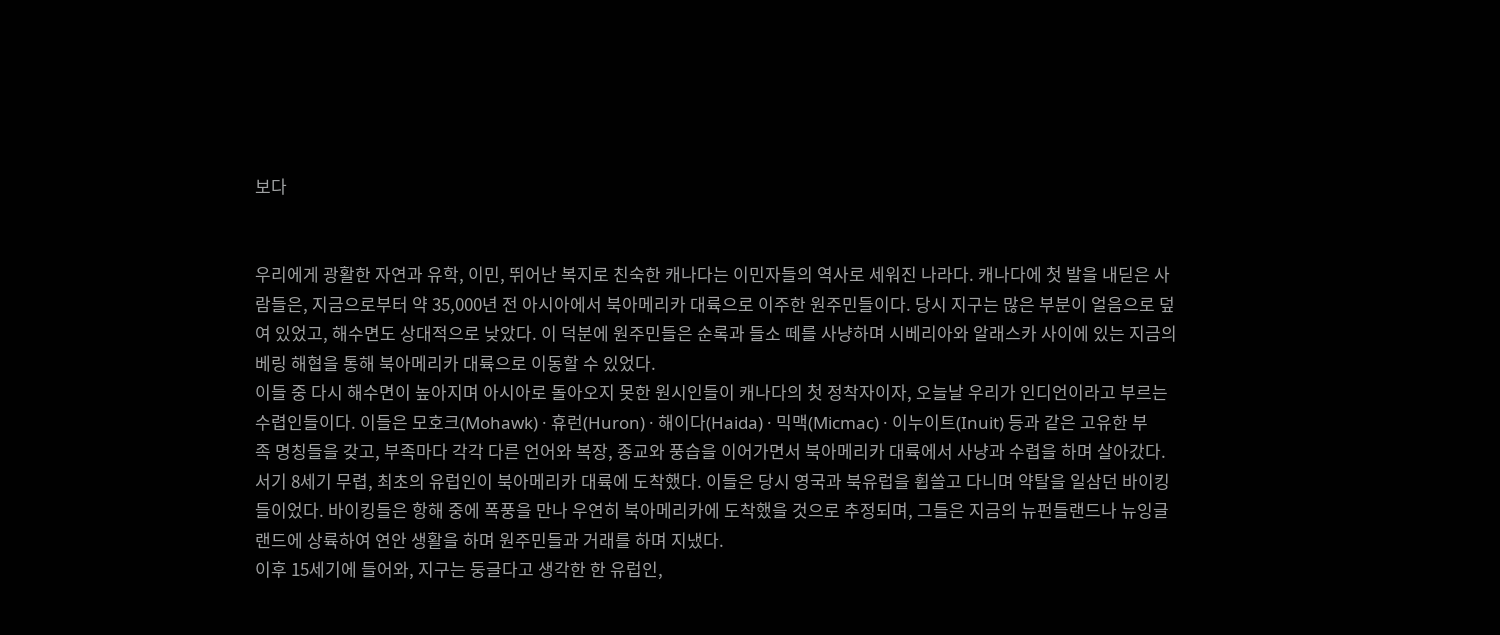보다


우리에게 광활한 자연과 유학, 이민, 뛰어난 복지로 친숙한 캐나다는 이민자들의 역사로 세워진 나라다. 캐나다에 첫 발을 내딛은 사람들은, 지금으로부터 약 35,000년 전 아시아에서 북아메리카 대륙으로 이주한 원주민들이다. 당시 지구는 많은 부분이 얼음으로 덮여 있었고, 해수면도 상대적으로 낮았다. 이 덕분에 원주민들은 순록과 들소 떼를 사냥하며 시베리아와 알래스카 사이에 있는 지금의 베링 해협을 통해 북아메리카 대륙으로 이동할 수 있었다.
이들 중 다시 해수면이 높아지며 아시아로 돌아오지 못한 원시인들이 캐나다의 첫 정착자이자, 오늘날 우리가 인디언이라고 부르는 수렵인들이다. 이들은 모호크(Mohawk) · 휴런(Huron) · 해이다(Haida) · 믹맥(Micmac) · 이누이트(Inuit) 등과 같은 고유한 부족 명칭들을 갖고, 부족마다 각각 다른 언어와 복장, 종교와 풍습을 이어가면서 북아메리카 대륙에서 사냥과 수렵을 하며 살아갔다.
서기 8세기 무렵, 최초의 유럽인이 북아메리카 대륙에 도착했다. 이들은 당시 영국과 북유럽을 휩쓸고 다니며 약탈을 일삼던 바이킹들이었다. 바이킹들은 항해 중에 폭풍을 만나 우연히 북아메리카에 도착했을 것으로 추정되며, 그들은 지금의 뉴펀들랜드나 뉴잉글랜드에 상륙하여 연안 생활을 하며 원주민들과 거래를 하며 지냈다.
이후 15세기에 들어와, 지구는 둥글다고 생각한 한 유럽인,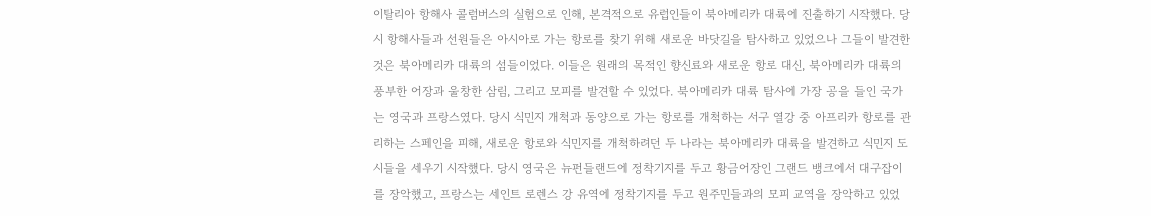이탈리아 항해사 콜럼버스의 실험으로 인해, 본격적으로 유럽인들이 북아메리카 대륙에 진출하기 시작했다. 당시 항해사들과 선원들은 아시아로 가는 항로를 찾기 위해 새로운 바닷길을 탐사하고 있었으나 그들이 발견한 것은 북아메리카 대륙의 섬들이었다. 이들은 원래의 목적인 향신료와 새로운 항로 대신, 북아메리카 대륙의 풍부한 어장과 울창한 삼림, 그리고 모피를 발견할 수 있었다. 북아메리카 대륙 탐사에 가장 공을 들인 국가는 영국과 프랑스였다. 당시 식민지 개척과 동양으로 가는 항로를 개척하는 서구 열강 중 아프리카 항로를 관리하는 스페인을 피해, 새로운 항로와 식민지를 개척하려던 두 나라는 북아메리카 대륙을 발견하고 식민지 도시들을 세우기 시작했다. 당시 영국은 뉴펀들랜드에 정착기지를 두고 황금어장인 그랜드 뱅크에서 대구잡이를 장악했고, 프랑스는 세인트 로렌스 강 유역에 정착기지를 두고 원주민들과의 모피 교역을 장악하고 있었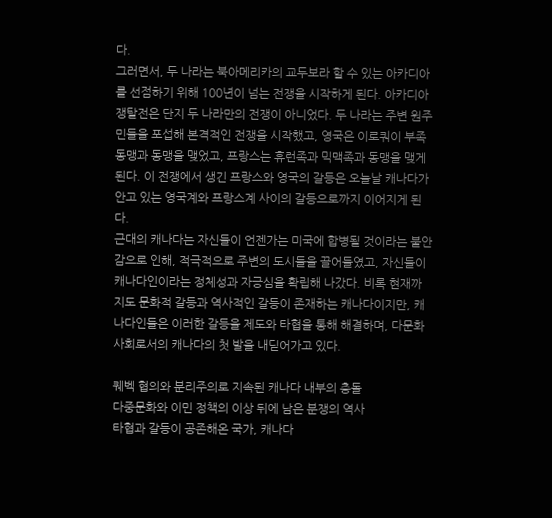다.
그러면서, 두 나라는 북아메리카의 교두보라 할 수 있는 아카디아를 선점하기 위해 100년이 넘는 전쟁을 시작하게 된다. 아카디아 쟁탈전은 단지 두 나라만의 전쟁이 아니었다. 두 나라는 주변 원주민들을 포섭해 본격적인 전쟁을 시작했고, 영국은 이로쿼이 부족동맹과 동맹을 맺었고, 프랑스는 휴런족과 믹맥족과 동맹을 맺게 된다. 이 전쟁에서 생긴 프랑스와 영국의 갈등은 오늘날 캐나다가 안고 있는 영국계와 프랑스계 사이의 갈등으로까지 이어지게 된다.
근대의 캐나다는 자신들이 언젠가는 미국에 합병될 것이라는 불안감으로 인해, 적극적으로 주변의 도시들을 끌어들였고, 자신들이 캐나다인이라는 정체성과 자긍심을 확립해 나갔다. 비록 현재까지도 문화적 갈등과 역사적인 갈등이 존재하는 캐나다이지만, 캐나다인들은 이러한 갈등을 제도와 타협을 통해 해결하며, 다문화 사회로서의 캐나다의 첫 발을 내딛어가고 있다.

퀘벡 협의와 분리주의로 지속된 캐나다 내부의 충돌
다중문화와 이민 정책의 이상 뒤에 남은 분쟁의 역사
타협과 갈등이 공존해온 국가, 캐나다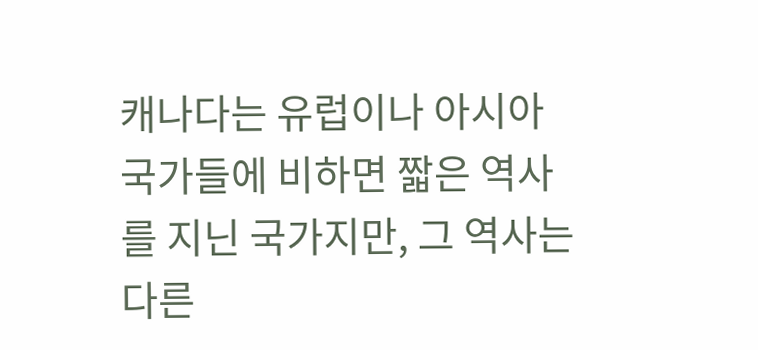캐나다는 유럽이나 아시아 국가들에 비하면 짧은 역사를 지닌 국가지만, 그 역사는 다른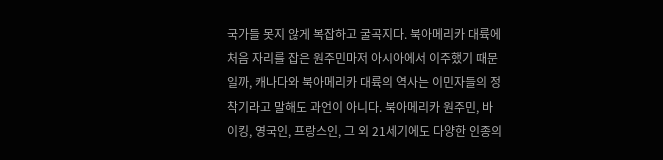국가들 못지 않게 복잡하고 굴곡지다. 북아메리카 대륙에 처음 자리를 잡은 원주민마저 아시아에서 이주했기 때문일까, 캐나다와 북아메리카 대륙의 역사는 이민자들의 정착기라고 말해도 과언이 아니다. 북아메리카 원주민, 바이킹, 영국인, 프랑스인, 그 외 21세기에도 다양한 인종의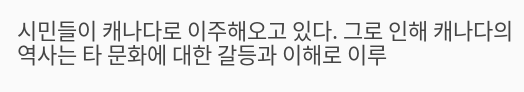시민들이 캐나다로 이주해오고 있다. 그로 인해 캐나다의 역사는 타 문화에 대한 갈등과 이해로 이루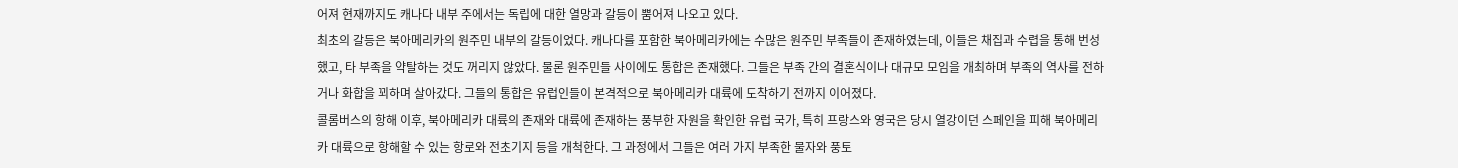어져 현재까지도 캐나다 내부 주에서는 독립에 대한 열망과 갈등이 뿜어져 나오고 있다.
최초의 갈등은 북아메리카의 원주민 내부의 갈등이었다. 캐나다를 포함한 북아메리카에는 수많은 원주민 부족들이 존재하였는데, 이들은 채집과 수렵을 통해 번성했고, 타 부족을 약탈하는 것도 꺼리지 않았다. 물론 원주민들 사이에도 통합은 존재했다. 그들은 부족 간의 결혼식이나 대규모 모임을 개최하며 부족의 역사를 전하거나 화합을 꾀하며 살아갔다. 그들의 통합은 유럽인들이 본격적으로 북아메리카 대륙에 도착하기 전까지 이어졌다.
콜롬버스의 항해 이후, 북아메리카 대륙의 존재와 대륙에 존재하는 풍부한 자원을 확인한 유럽 국가, 특히 프랑스와 영국은 당시 열강이던 스페인을 피해 북아메리카 대륙으로 항해할 수 있는 항로와 전초기지 등을 개척한다. 그 과정에서 그들은 여러 가지 부족한 물자와 풍토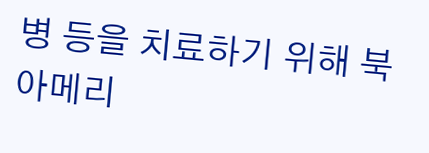병 등을 치료하기 위해 북아메리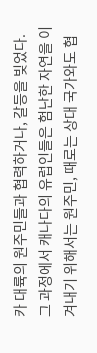카 대륙의 원주민들과 협력하거나, 갈등을 빚었다. 그 과정에서 캐나다의 유럽인들은 험난한 자연을 이겨내기 위해서는 원주민, 때로는 상대 국가와도 협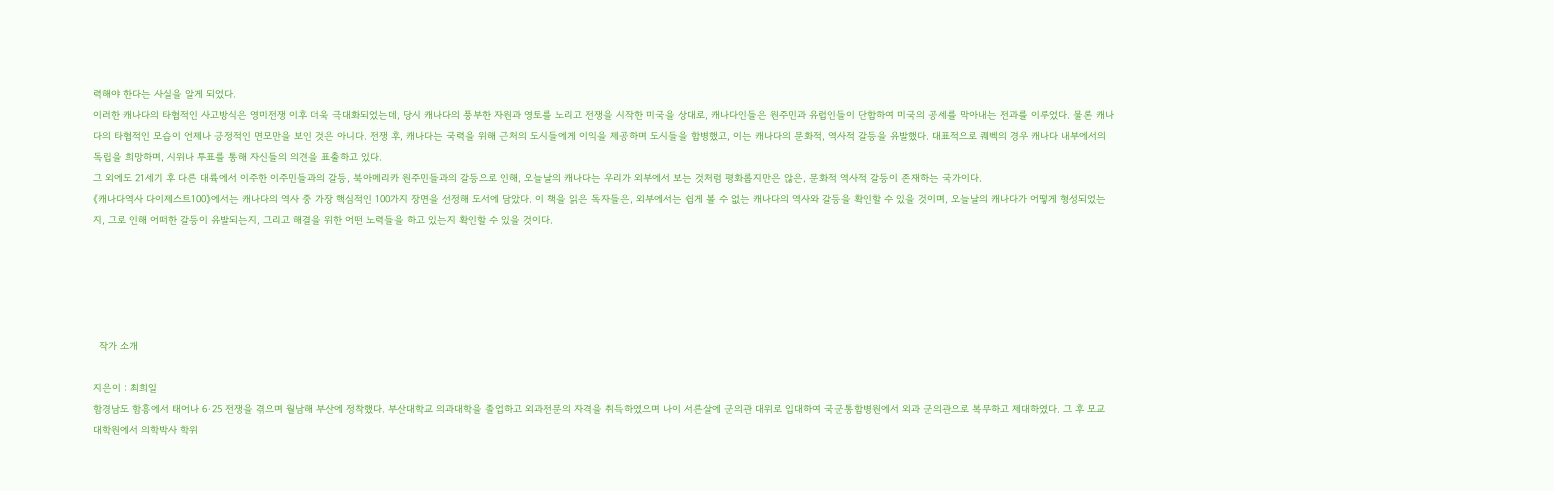력해야 한다는 사실을 알게 되었다.
이러한 캐나다의 타협적인 사고방식은 영미전쟁 이후 더욱 극대화되었는데, 당시 캐나다의 풍부한 자원과 영토를 노리고 전쟁을 시작한 미국을 상대로, 캐나다인들은 원주민과 유럽인들이 단합하여 미국의 공세를 막아내는 전과를 이루었다. 물론 캐나다의 타협적인 모습이 언제나 긍정적인 면모만을 보인 것은 아니다. 전쟁 후, 캐나다는 국력을 위해 근처의 도시들에게 이익을 제공하며 도시들을 합병했고, 이는 캐나다의 문화적, 역사적 갈등을 유발했다. 대표적으로 퀘벡의 경우 캐나다 내부에서의 독립을 희망하며, 시위나 투표를 통해 자신들의 의견을 표출하고 있다.
그 외에도 21세기 후 다른 대륙에서 이주한 이주민들과의 갈등, 북아메리카 원주민들과의 갈등으로 인해, 오늘날의 캐나다는 우리가 외부에서 보는 것처럼 평화롭지만은 않은, 문화적 역사적 갈등이 존재하는 국가이다.
《캐나다역사 다이제스트100》에서는 캐나다의 역사 중 가장 핵심적인 100가지 장면을 선정해 도서에 담았다. 이 책을 읽은 독자들은, 외부에서는 쉽게 볼 수 없는 캐나다의 역사와 갈등을 확인할 수 있을 것이며, 오늘날의 캐나다가 어떻게 형성되었는지, 그로 인해 어떠한 갈등이 유발되는지, 그리고 해결을 위한 어떤 노력들을 하고 있는지 확인할 수 있을 것이다.





  작가 소개

지은이 : 최희일
함경남도 함흥에서 태어나 6·25 전쟁을 겪으며 월남해 부산에 정착했다. 부산대학교 의과대학을 졸업하고 외과전문의 자격을 취득하였으며 나이 서른살에 군의관 대위로 입대하여 국군통합병원에서 외과 군의관으로 복무하고 제대하였다. 그 후 모교 대학원에서 의학박사 학위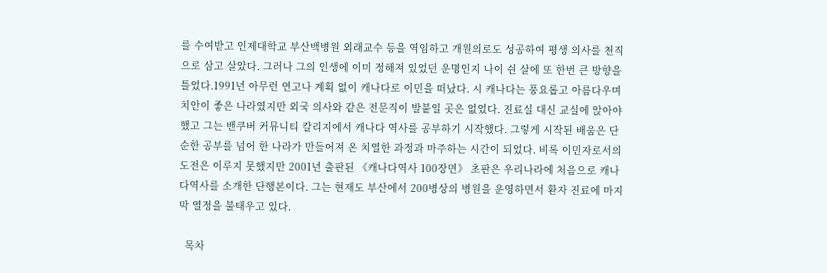를 수여받고 인제대학교 부산백병원 외래교수 등을 역임하고 개원의로도 성공하여 평생 의사를 천직으로 삼고 살았다. 그러나 그의 인생에 이미 정해져 있었던 운명인지 나이 쉰 살에 또 한번 큰 방향을 틀었다.1991년 아무런 연고나 계획 없이 캐나다로 이민을 떠났다. 시 캐나다는 풍요롭고 아름다우며 치안이 좋은 나라였지만 외국 의사와 같은 전문직이 발붙일 곳은 없었다. 진료실 대신 교실에 앉아야 했고 그는 밴쿠버 커뮤니티 칼리지에서 캐나다 역사를 공부하기 시작했다. 그렇게 시작된 배움은 단순한 공부를 넘어 한 나라가 만들어져 온 치열한 과정과 마주하는 시간이 되었다. 비록 이민자로서의 도전은 이루지 못했지만 2001년 출판된 《캐나다역사 100장면》 초판은 우리나라에 처음으로 캐나다역사를 소개한 단행본이다. 그는 현재도 부산에서 200병상의 병원을 운영하면서 환자 진료에 마지막 열정을 불태우고 있다.

  목차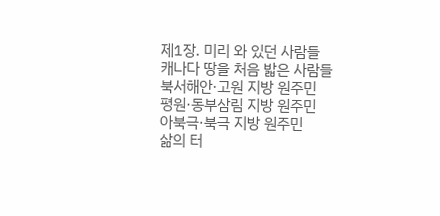제1장. 미리 와 있던 사람들
캐나다 땅을 처음 밟은 사람들
북서해안·고원 지방 원주민
평원·동부삼림 지방 원주민
아북극·북극 지방 원주민
삶의 터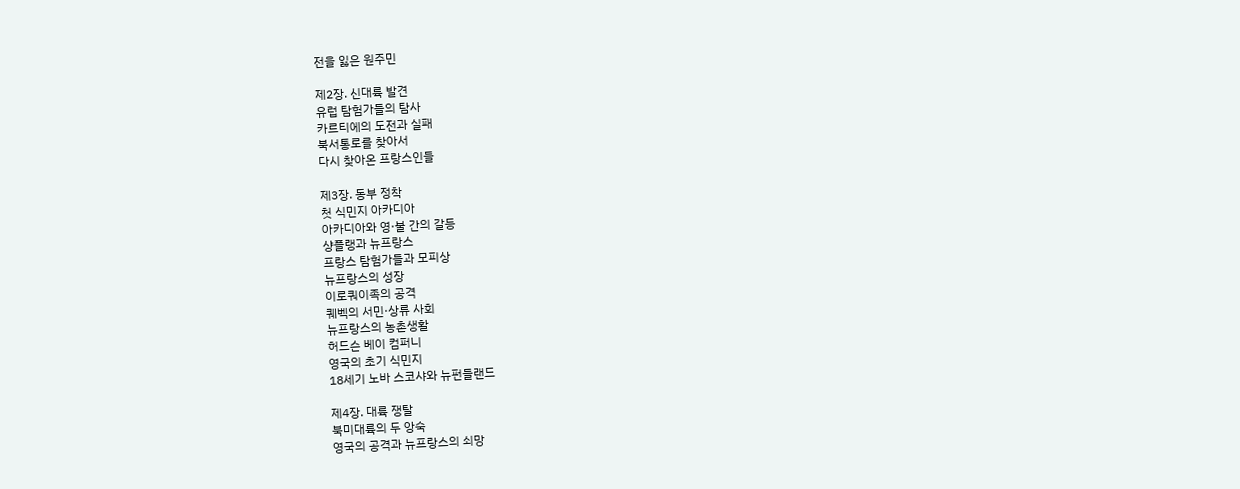전을 잃은 원주민

제2장. 신대륙 발견
유럽 탐험가들의 탐사
카르티에의 도전과 실패
북서통로를 찾아서
다시 찾아온 프랑스인들

제3장. 동부 정착
첫 식민지 아카디아
아카디아와 영·불 간의 갈등
샹플랭과 뉴프랑스
프랑스 탐험가들과 모피상
뉴프랑스의 성장
이로쿼이족의 공격
퀘벡의 서민·상류 사회
뉴프랑스의 농촌생활
허드슨 베이 컴퍼니
영국의 초기 식민지
18세기 노바 스코샤와 뉴펀들랜드

제4장. 대륙 쟁탈
북미대륙의 두 앙숙
영국의 공격과 뉴프랑스의 쇠망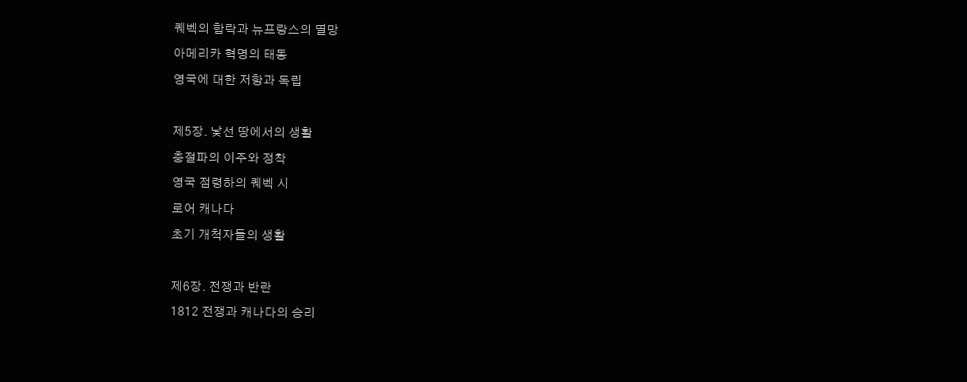퀘벡의 함락과 뉴프랑스의 멸망
아메리카 혁명의 태동
영국에 대한 저항과 독립

제5장. 낯선 땅에서의 생활
충절파의 이주와 정착
영국 점령하의 퀘벡 시
로어 캐나다
초기 개척자들의 생활

제6장. 전쟁과 반란
1812 전쟁과 캐나다의 승리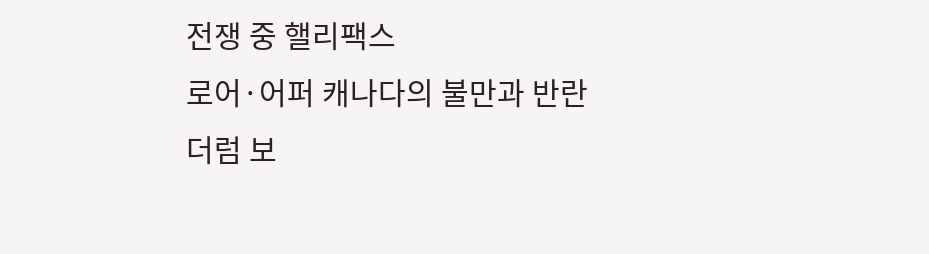전쟁 중 핼리팩스
로어·어퍼 캐나다의 불만과 반란
더럼 보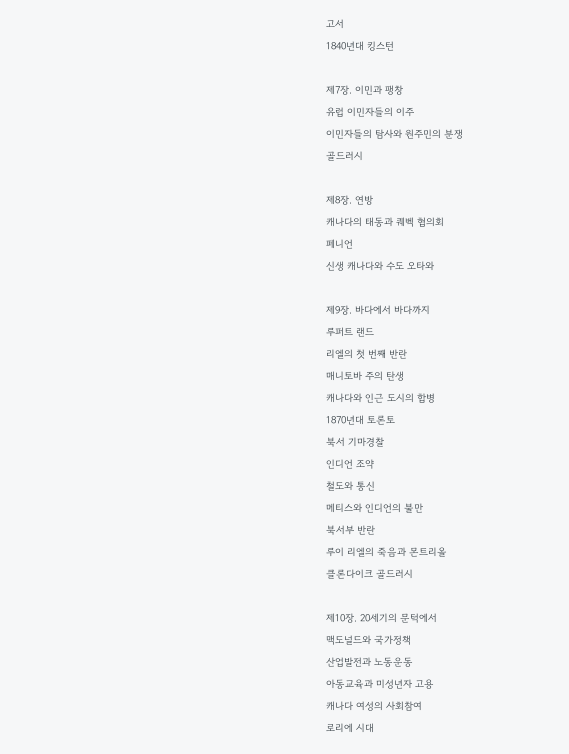고서
1840년대 킹스턴

제7장. 이민과 팽창
유럽 이민자들의 이주
이민자들의 탐사와 원주민의 분쟁
골드러시

제8장. 연방
캐나다의 태동과 퀘벡 협의회
페니언
신생 캐나다와 수도 오타와

제9장. 바다에서 바다까지
루퍼트 랜드
리엘의 첫 번째 반란
매니토바 주의 탄생
캐나다와 인근 도시의 합병
1870년대 토론토
북서 기마경찰
인디언 조약
철도와 통신
메티스와 인디언의 불만
북서부 반란
루이 리엘의 죽음과 몬트리올
클론다이크 골드러시

제10장. 20세기의 문턱에서
맥도널드와 국가정책
산업발전과 노동운동
아동교육과 미성년자 고용
캐나다 여성의 사회참여
로리에 시대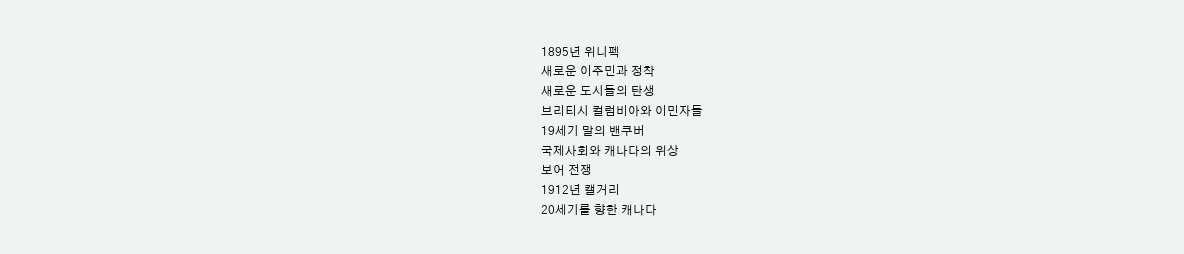1895년 위니펙
새로운 이주민과 정착
새로운 도시들의 탄생
브리티시 컬럼비아와 이민자들
19세기 말의 밴쿠버
국제사회와 캐나다의 위상
보어 전쟁
1912년 캘거리
20세기를 향한 캐나다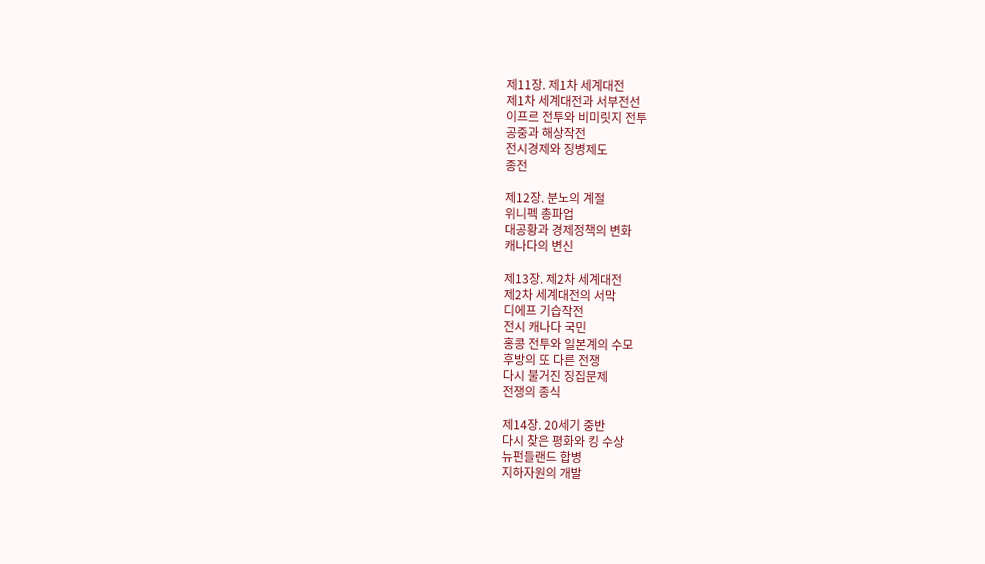제11장. 제1차 세계대전
제1차 세계대전과 서부전선
이프르 전투와 비미릿지 전투
공중과 해상작전
전시경제와 징병제도
종전

제12장. 분노의 계절
위니펙 총파업
대공황과 경제정책의 변화
캐나다의 변신

제13장. 제2차 세계대전
제2차 세계대전의 서막
디에프 기습작전
전시 캐나다 국민
홍콩 전투와 일본계의 수모
후방의 또 다른 전쟁
다시 불거진 징집문제
전쟁의 종식

제14장. 20세기 중반
다시 찾은 평화와 킹 수상
뉴펀들랜드 합병
지하자원의 개발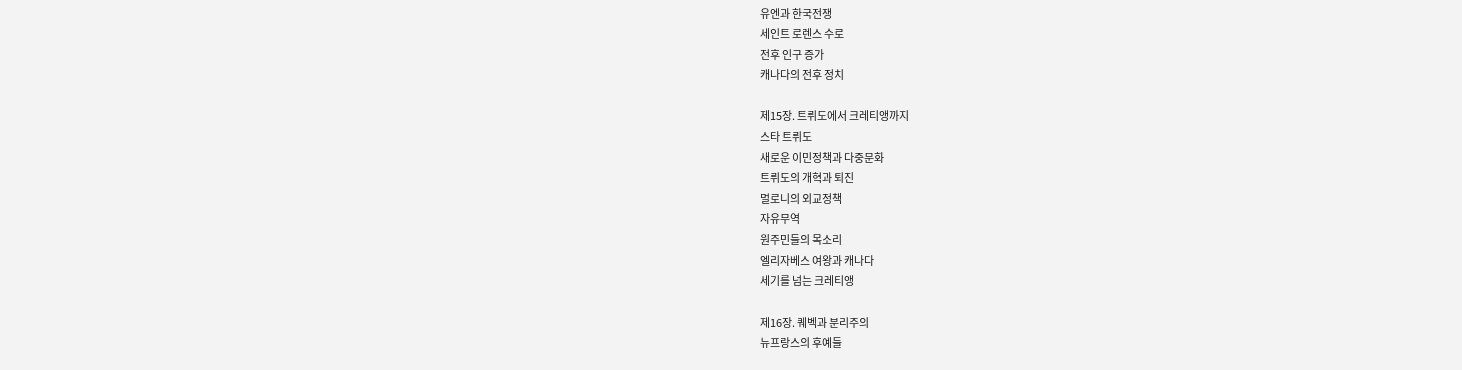유엔과 한국전쟁
세인트 로렌스 수로
전후 인구 증가
캐나다의 전후 정치

제15장. 트뤼도에서 크레티앵까지
스타 트뤼도
새로운 이민정책과 다중문화
트뤼도의 개혁과 퇴진
멀로니의 외교정책
자유무역
원주민들의 목소리
엘리자베스 여왕과 캐나다
세기를 넘는 크레티앵

제16장. 퀘벡과 분리주의
뉴프랑스의 후예들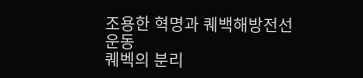조용한 혁명과 퀘백해방전선 운동
퀘벡의 분리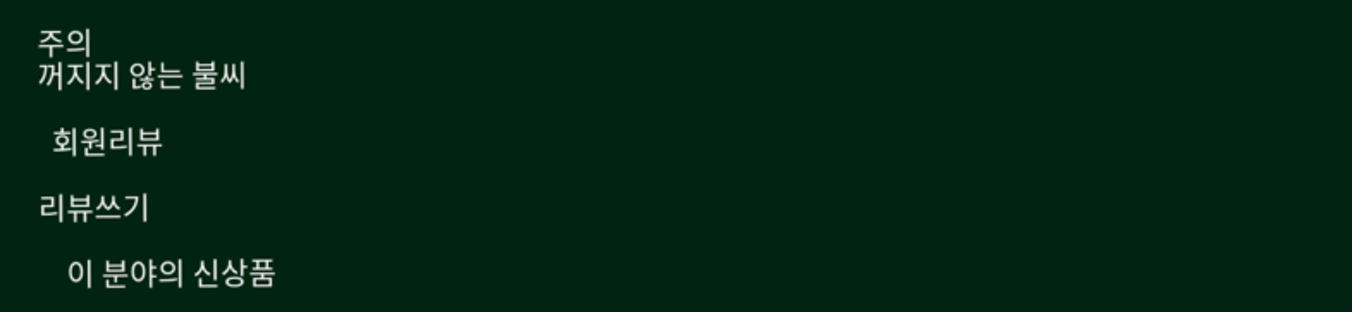주의
꺼지지 않는 불씨

  회원리뷰

리뷰쓰기

    이 분야의 신상품